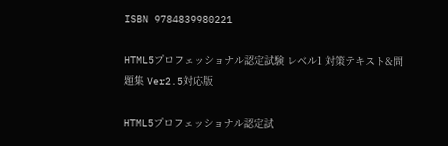ISBN 9784839980221

HTML5プロフェッショナル認定試験 レベル1 対策テキスト&問題集 Ver2.5対応版

HTML5プロフェッショナル認定試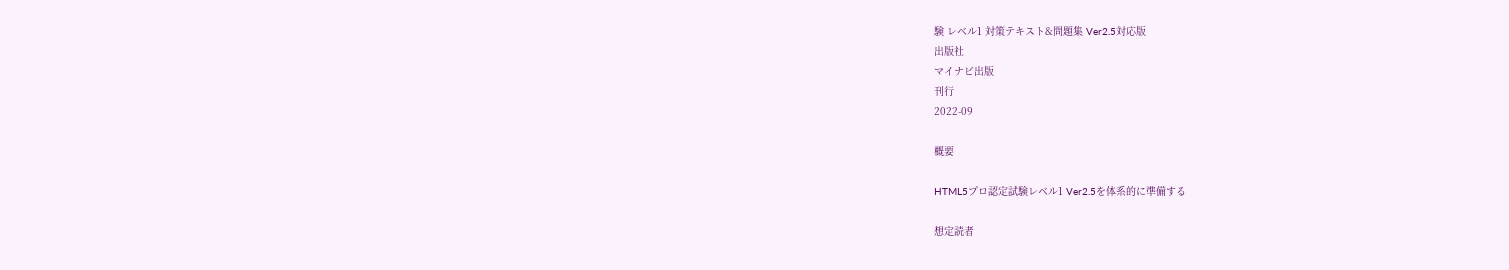験 レベル1 対策テキスト&問題集 Ver2.5対応版
出版社
マイナビ出版
刊行
2022-09

概要

HTML5プロ認定試験レベル1 Ver2.5を体系的に準備する

想定読者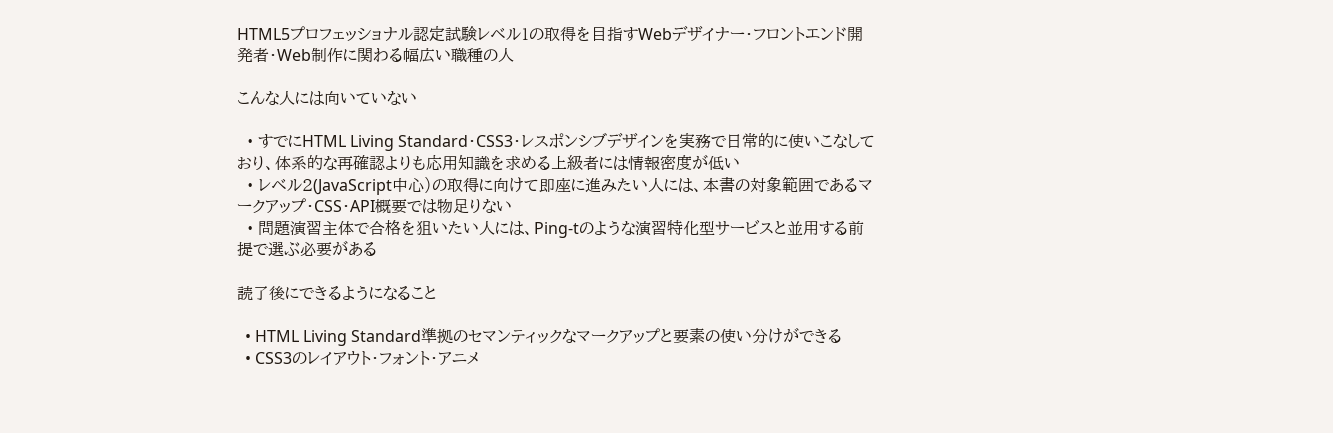HTML5プロフェッショナル認定試験レベル1の取得を目指すWebデザイナー・フロントエンド開発者・Web制作に関わる幅広い職種の人

こんな人には向いていない

  • すでにHTML Living Standard・CSS3・レスポンシブデザインを実務で日常的に使いこなしており、体系的な再確認よりも応用知識を求める上級者には情報密度が低い
  • レベル2(JavaScript中心)の取得に向けて即座に進みたい人には、本書の対象範囲であるマークアップ・CSS・API概要では物足りない
  • 問題演習主体で合格を狙いたい人には、Ping-tのような演習特化型サービスと並用する前提で選ぶ必要がある

読了後にできるようになること

  • HTML Living Standard準拠のセマンティックなマークアップと要素の使い分けができる
  • CSS3のレイアウト・フォント・アニメ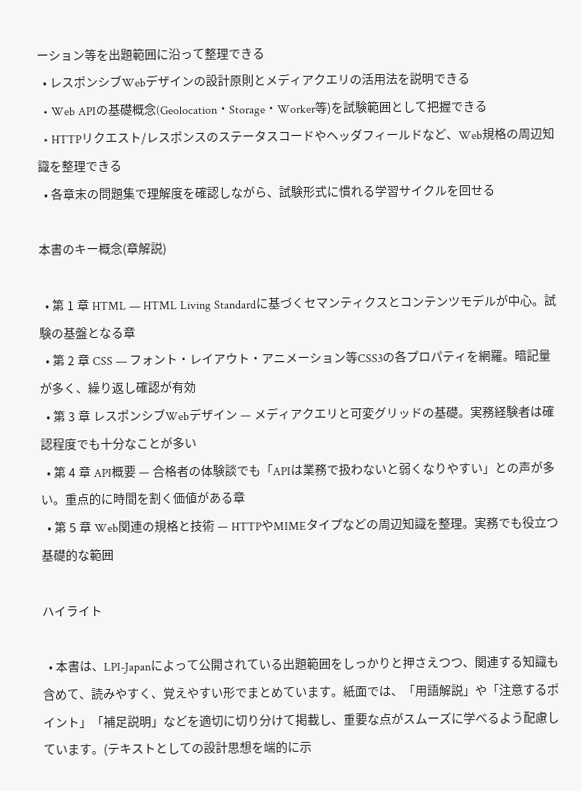ーション等を出題範囲に沿って整理できる
  • レスポンシブWebデザインの設計原則とメディアクエリの活用法を説明できる
  • Web APIの基礎概念(Geolocation・Storage・Worker等)を試験範囲として把握できる
  • HTTPリクエスト/レスポンスのステータスコードやヘッダフィールドなど、Web規格の周辺知識を整理できる
  • 各章末の問題集で理解度を確認しながら、試験形式に慣れる学習サイクルを回せる

本書のキー概念(章解説)

  • 第 1 章 HTML — HTML Living Standardに基づくセマンティクスとコンテンツモデルが中心。試験の基盤となる章
  • 第 2 章 CSS — フォント・レイアウト・アニメーション等CSS3の各プロパティを網羅。暗記量が多く、繰り返し確認が有効
  • 第 3 章 レスポンシブWebデザイン — メディアクエリと可変グリッドの基礎。実務経験者は確認程度でも十分なことが多い
  • 第 4 章 API概要 — 合格者の体験談でも「APIは業務で扱わないと弱くなりやすい」との声が多い。重点的に時間を割く価値がある章
  • 第 5 章 Web関連の規格と技術 — HTTPやMIMEタイプなどの周辺知識を整理。実務でも役立つ基礎的な範囲

ハイライト

  • 本書は、LPI-Japanによって公開されている出題範囲をしっかりと押さえつつ、関連する知識も含めて、読みやすく、覚えやすい形でまとめています。紙面では、「用語解説」や「注意するポイント」「補足説明」などを適切に切り分けて掲載し、重要な点がスムーズに学べるよう配慮しています。(テキストとしての設計思想を端的に示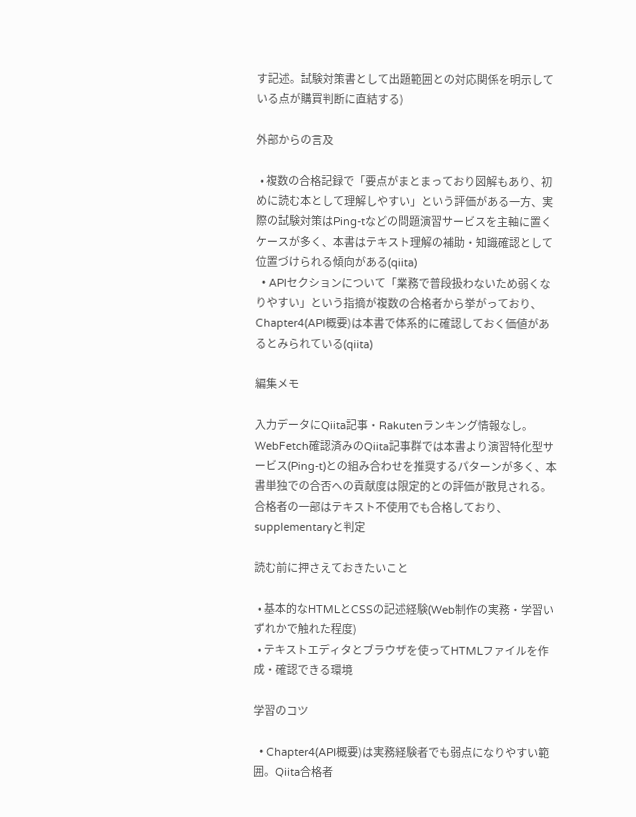す記述。試験対策書として出題範囲との対応関係を明示している点が購買判断に直結する)

外部からの言及

  • 複数の合格記録で「要点がまとまっており図解もあり、初めに読む本として理解しやすい」という評価がある一方、実際の試験対策はPing-tなどの問題演習サービスを主軸に置くケースが多く、本書はテキスト理解の補助・知識確認として位置づけられる傾向がある(qiita)
  • APIセクションについて「業務で普段扱わないため弱くなりやすい」という指摘が複数の合格者から挙がっており、Chapter4(API概要)は本書で体系的に確認しておく価値があるとみられている(qiita)

編集メモ

入力データにQiita記事・Rakutenランキング情報なし。WebFetch確認済みのQiita記事群では本書より演習特化型サービス(Ping-t)との組み合わせを推奨するパターンが多く、本書単独での合否への貢献度は限定的との評価が散見される。合格者の一部はテキスト不使用でも合格しており、supplementaryと判定

読む前に押さえておきたいこと

  • 基本的なHTMLとCSSの記述経験(Web制作の実務・学習いずれかで触れた程度)
  • テキストエディタとブラウザを使ってHTMLファイルを作成・確認できる環境

学習のコツ

  • Chapter4(API概要)は実務経験者でも弱点になりやすい範囲。Qiita合格者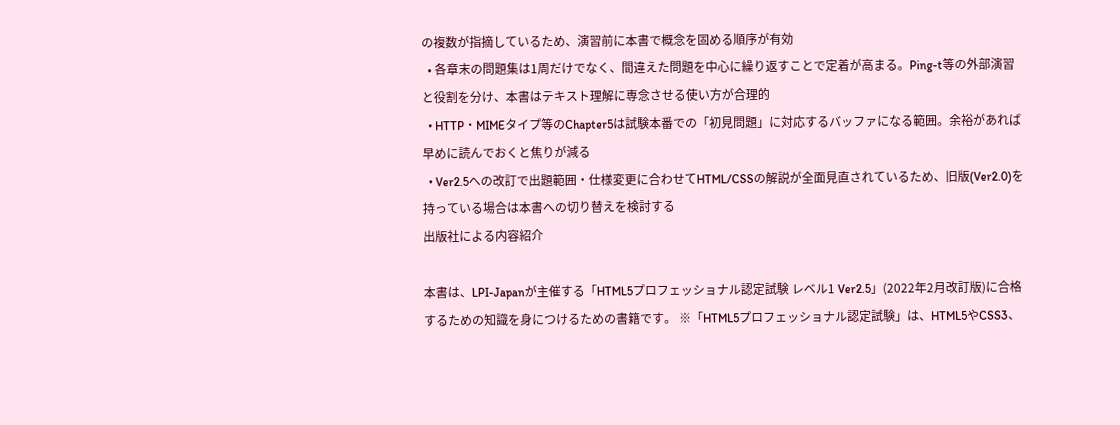の複数が指摘しているため、演習前に本書で概念を固める順序が有効
  • 各章末の問題集は1周だけでなく、間違えた問題を中心に繰り返すことで定着が高まる。Ping-t等の外部演習と役割を分け、本書はテキスト理解に専念させる使い方が合理的
  • HTTP・MIMEタイプ等のChapter5は試験本番での「初見問題」に対応するバッファになる範囲。余裕があれば早めに読んでおくと焦りが減る
  • Ver2.5への改訂で出題範囲・仕様変更に合わせてHTML/CSSの解説が全面見直されているため、旧版(Ver2.0)を持っている場合は本書への切り替えを検討する
出版社による内容紹介

本書は、LPI-Japanが主催する「HTML5プロフェッショナル認定試験 レベル1 Ver2.5」(2022年2月改訂版)に合格するための知識を身につけるための書籍です。 ※「HTML5プロフェッショナル認定試験」は、HTML5やCSS3、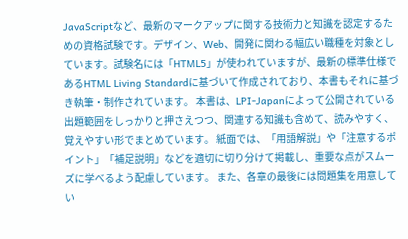JavaScriptなど、最新のマークアップに関する技術力と知識を認定するための資格試験です。デザイン、Web、開発に関わる幅広い職種を対象としています。試験名には「HTML5」が使われていますが、最新の標準仕様であるHTML Living Standardに基づいて作成されており、本書もそれに基づき執筆・制作されています。 本書は、LPI-Japanによって公開されている出題範囲をしっかりと押さえつつ、関連する知識も含めて、読みやすく、覚えやすい形でまとめています。 紙面では、「用語解説」や「注意するポイント」「補足説明」などを適切に切り分けて掲載し、重要な点がスムーズに学べるよう配慮しています。 また、各章の最後には問題集を用意してい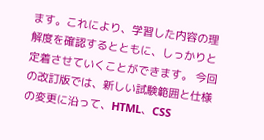ます。これにより、学習した内容の理解度を確認するとともに、しっかりと定着させていくことができます。 今回の改訂版では、新しい試験範囲と仕様の変更に沿って、HTML、CSS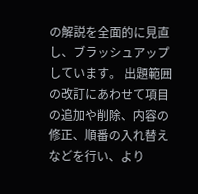の解説を全面的に見直し、ブラッシュアップしています。 出題範囲の改訂にあわせて項目の追加や削除、内容の修正、順番の入れ替えなどを行い、より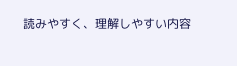読みやすく、理解しやすい内容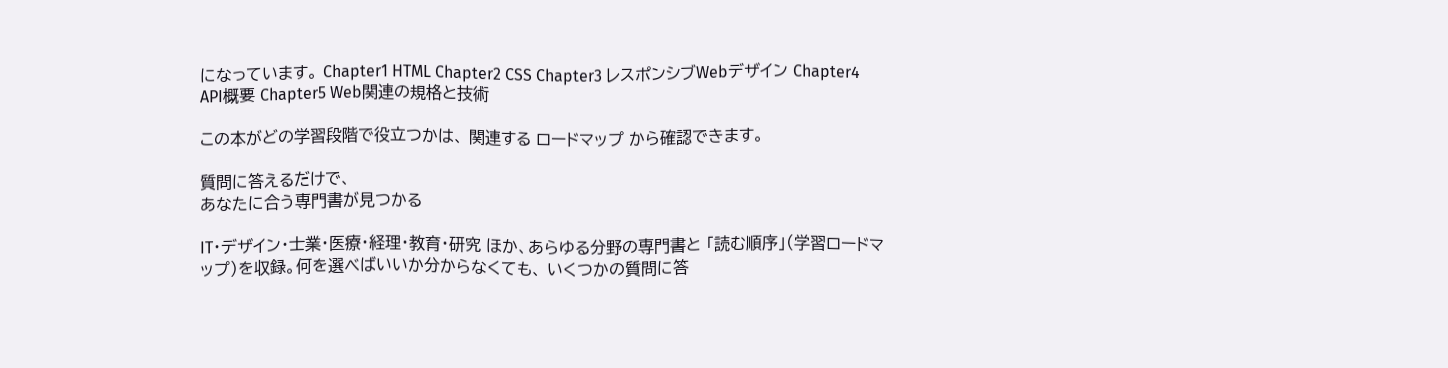になっています。 Chapter1 HTML Chapter2 CSS Chapter3 レスポンシブWebデザイン Chapter4 API概要 Chapter5 Web関連の規格と技術

この本がどの学習段階で役立つかは、 関連する ロードマップ から確認できます。

質問に答えるだけで、
あなたに合う専門書が見つかる

IT・デザイン・士業・医療・経理・教育・研究 ほか、あらゆる分野の専門書と 「読む順序」(学習ロードマップ)を収録。何を選べばいいか分からなくても、 いくつかの質問に答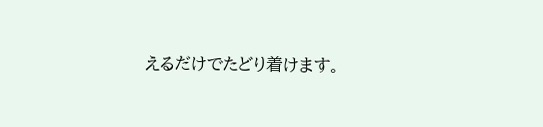えるだけでたどり着けます。